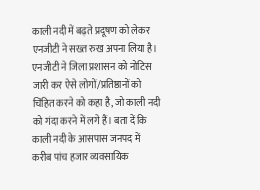काली नदी में बढ़ते प्रदूषण को लेकर एनजीटी ने सख्त रुख अपना लिया है। एनजीटी ने जिला प्रशासन को नोटिस जारी कर ऐसे लोगों/प्रतिष्ठानों को चिंहित करने को कहा है, जो काली नदी को गंदा करने में लगे हैं। बता दें कि काली नदी के आसपास जनपद में करीब पांच हजार व्यवसायिक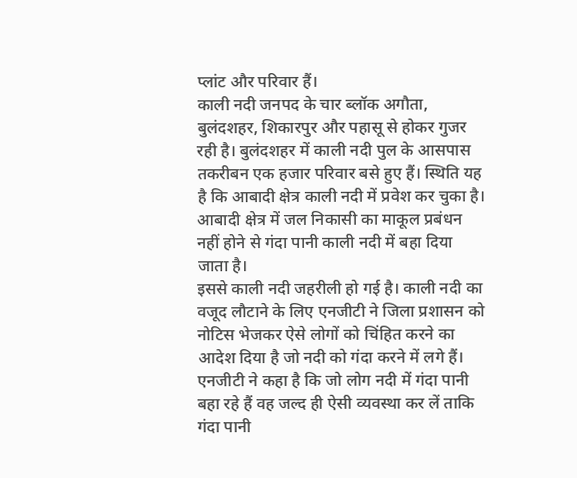प्लांट और परिवार हैं।
काली नदी जनपद के चार ब्लॉक अगौता, बुलंदशहर, शिकारपुर और पहासू से होकर गुजर रही है। बुलंदशहर में काली नदी पुल के आसपास तकरीबन एक हजार परिवार बसे हुए हैं। स्थिति यह है कि आबादी क्षेत्र काली नदी में प्रवेश कर चुका है। आबादी क्षेत्र में जल निकासी का माकूल प्रबंधन नहीं होने से गंदा पानी काली नदी में बहा दिया जाता है।
इससे काली नदी जहरीली हो गई है। काली नदी का वजूद लौटाने के लिए एनजीटी ने जिला प्रशासन को नोटिस भेजकर ऐसे लोगों को चिंहित करने का आदेश दिया है जो नदी को गंदा करने में लगे हैं। एनजीटी ने कहा है कि जो लोग नदी में गंदा पानी बहा रहे हैं वह जल्द ही ऐसी व्यवस्था कर लें ताकि गंदा पानी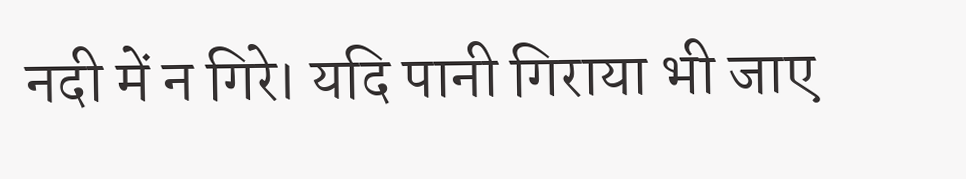नदी में न गिरे। यदि पानी गिराया भी जाए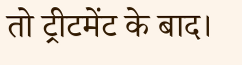तो ट्रीटमेंट के बाद।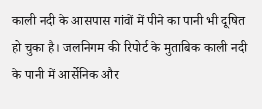काली नदी के आसपास गांवों में पीने का पानी भी दूषित हो चुका है। जलनिगम की रिपोर्ट के मुताबिक काली नदी के पानी में आर्सेनिक और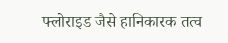फ्लोराइड जैसे हानिकारक तत्व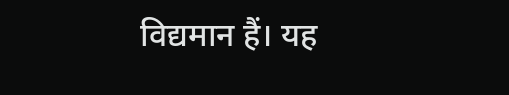विद्यमान हैं। यह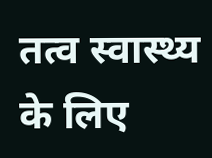तत्व स्वास्थ्य के लिए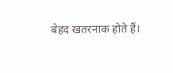बेहद खतरनाक होते हैं।